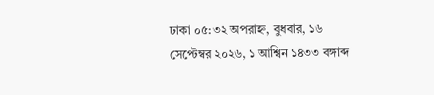ঢাকা ০৫:৩২ অপরাহ্ন, বুধবার, ১৬ সেপ্টেম্বর ২০২৬, ১ আশ্বিন ১৪৩৩ বঙ্গাব্দ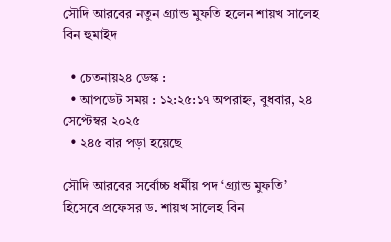সৌদি আরবের নতুন গ্র্যান্ড মুফতি হলেন শায়খ সালেহ বিন হুমাইদ

  • চেতনায়২৪ ডেস্ক :
  • আপডেট সময় : ১২:২৫:১৭ অপরাহ্ন, বুধবার, ২৪ সেপ্টেম্বর ২০২৫
  • ২৪৫ বার পড়া হয়েছে

সৌদি আরবের সর্বোচ্চ ধর্মীয় পদ ‘গ্র্যান্ড মুফতি’ হিসেবে প্রফেসর ড. শায়খ সালেহ বিন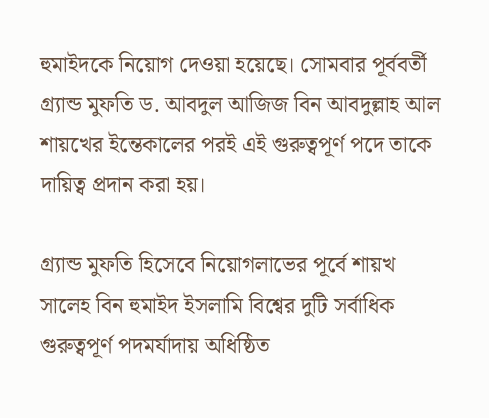হুমাইদকে নিয়োগ দেওয়া হয়েছে। সোমবার পূর্ববর্তী গ্র্যান্ড মুফতি ড. আবদুল আজিজ বিন আবদুল্লাহ আল শায়খের ইন্তেকালের পরই এই গুরুত্বপূর্ণ পদে তাকে দায়িত্ব প্রদান করা হয়।

গ্র্যান্ড মুফতি হিসেবে নিয়োগলাভের পূর্বে শায়খ সালেহ বিন হুমাইদ ইসলামি বিশ্বের দুটি সর্বাধিক গুরুত্বপূর্ণ পদমর্যাদায় অধিষ্ঠিত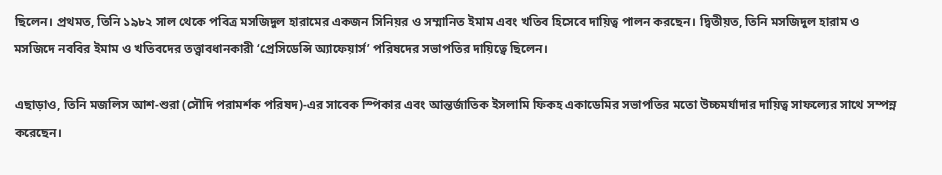ছিলেন। প্রথমত, তিনি ১৯৮২ সাল থেকে পবিত্র মসজিদুল হারামের একজন সিনিয়র ও সম্মানিত ইমাম এবং খতিব হিসেবে দায়িত্ব পালন করছেন। দ্বিতীয়ত, তিনি মসজিদুল হারাম ও মসজিদে নববির ইমাম ও খতিবদের তত্ত্বাবধানকারী ‘প্রেসিডেন্সি অ্যাফেয়ার্স’ পরিষদের সভাপতির দায়িত্বে ছিলেন।

এছাড়াও, তিনি মজলিস আশ-শুরা (সৌদি পরামর্শক পরিষদ)-এর সাবেক স্পিকার এবং আন্তর্জাতিক ইসলামি ফিকহ একাডেমির সভাপতির মতো উচ্চমর্যাদার দায়িত্ব সাফল্যের সাথে সম্পন্ন করেছেন।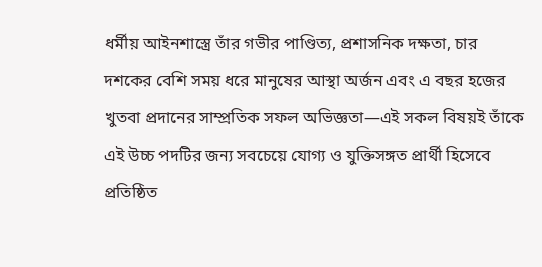ধর্মীয় আইনশাস্ত্রে তাঁর গভীর পাণ্ডিত্য, প্রশাসনিক দক্ষতা, চার দশকের বেশি সময় ধরে মানুষের আস্থা অর্জন এবং এ বছর হজের খুতবা প্রদানের সাম্প্রতিক সফল অভিজ্ঞতা—এই সকল বিষয়ই তাঁকে এই উচ্চ পদটির জন্য সবচেয়ে যোগ্য ও যুক্তিসঙ্গত প্রার্থী হিসেবে প্রতিষ্ঠিত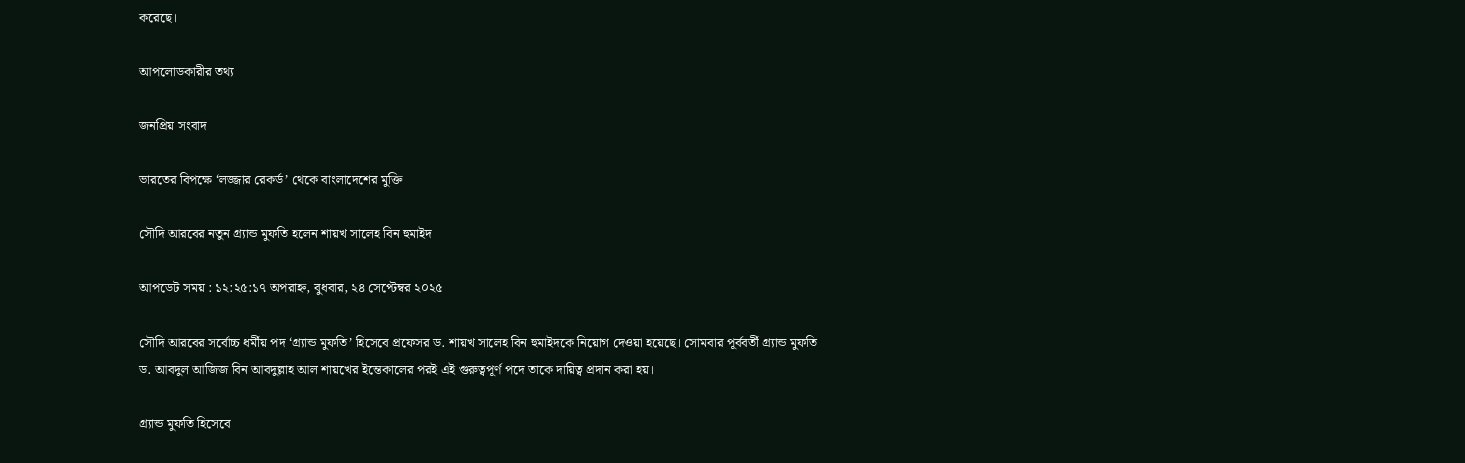করেছে।

আপলোডকারীর তথ্য

জনপ্রিয় সংবাদ

ভারতের বিপক্ষে ‘লজ্জার রেকর্ড’ থেকে বাংলাদেশের মুক্তি

সৌদি আরবের নতুন গ্র্যান্ড মুফতি হলেন শায়খ সালেহ বিন হুমাইদ

আপডেট সময় : ১২:২৫:১৭ অপরাহ্ন, বুধবার, ২৪ সেপ্টেম্বর ২০২৫

সৌদি আরবের সর্বোচ্চ ধর্মীয় পদ ‘গ্র্যান্ড মুফতি’ হিসেবে প্রফেসর ড. শায়খ সালেহ বিন হুমাইদকে নিয়োগ দেওয়া হয়েছে। সোমবার পূর্ববর্তী গ্র্যান্ড মুফতি ড. আবদুল আজিজ বিন আবদুল্লাহ আল শায়খের ইন্তেকালের পরই এই গুরুত্বপূর্ণ পদে তাকে দায়িত্ব প্রদান করা হয়।

গ্র্যান্ড মুফতি হিসেবে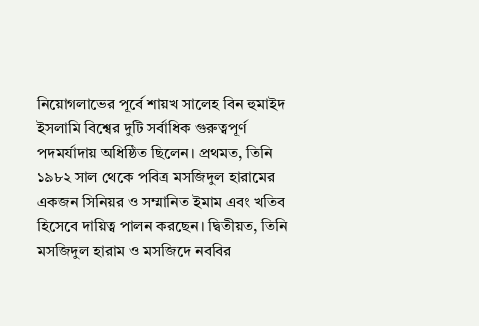নিয়োগলাভের পূর্বে শায়খ সালেহ বিন হুমাইদ ইসলামি বিশ্বের দুটি সর্বাধিক গুরুত্বপূর্ণ পদমর্যাদায় অধিষ্ঠিত ছিলেন। প্রথমত, তিনি ১৯৮২ সাল থেকে পবিত্র মসজিদুল হারামের একজন সিনিয়র ও সম্মানিত ইমাম এবং খতিব হিসেবে দায়িত্ব পালন করছেন। দ্বিতীয়ত, তিনি মসজিদুল হারাম ও মসজিদে নববির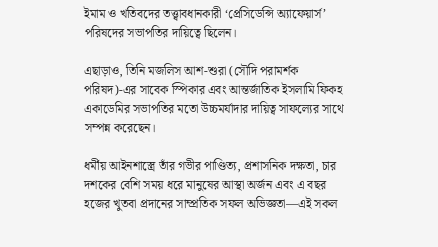ইমাম ও খতিবদের তত্ত্বাবধানকারী ‘প্রেসিডেন্সি অ্যাফেয়ার্স’ পরিষদের সভাপতির দায়িত্বে ছিলেন।

এছাড়াও, তিনি মজলিস আশ-শুরা (সৌদি পরামর্শক পরিষদ)-এর সাবেক স্পিকার এবং আন্তর্জাতিক ইসলামি ফিকহ একাডেমির সভাপতির মতো উচ্চমর্যাদার দায়িত্ব সাফল্যের সাথে সম্পন্ন করেছেন।

ধর্মীয় আইনশাস্ত্রে তাঁর গভীর পাণ্ডিত্য, প্রশাসনিক দক্ষতা, চার দশকের বেশি সময় ধরে মানুষের আস্থা অর্জন এবং এ বছর হজের খুতবা প্রদানের সাম্প্রতিক সফল অভিজ্ঞতা—এই সকল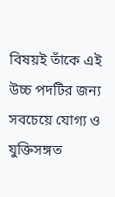বিষয়ই তাঁকে এই উচ্চ পদটির জন্য সবচেয়ে যোগ্য ও যুক্তিসঙ্গত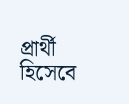প্রার্থী হিসেবে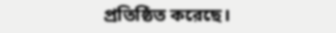প্রতিষ্ঠিত করেছে।